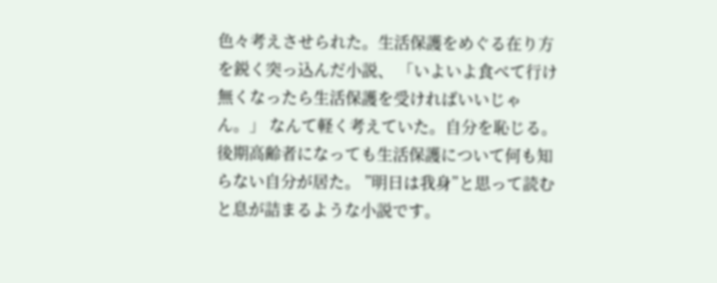色々考えさせられた。生活保護をめぐる在り方を鋭く突っ込んだ小説、 「いよいよ食べて行け無くなったら生活保護を受ければいいじゃん。」 なんて軽く考えていた。自分を恥じる。 後期高齢者になっても生活保護について何も知らない自分が居た。 ”明日は我身”と思って読むと息が詰まるような小説です。